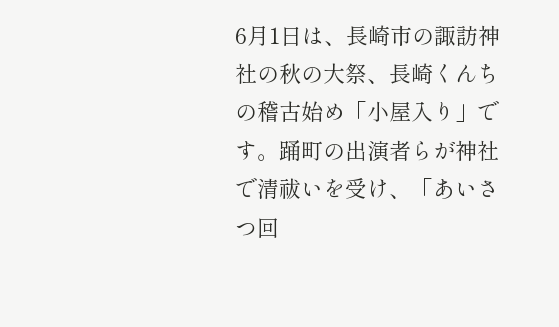6月1日は、長崎市の諏訪神社の秋の大祭、長崎くんちの稽古始め「小屋入り」です。踊町の出演者らが神社で清祓いを受け、「あいさつ回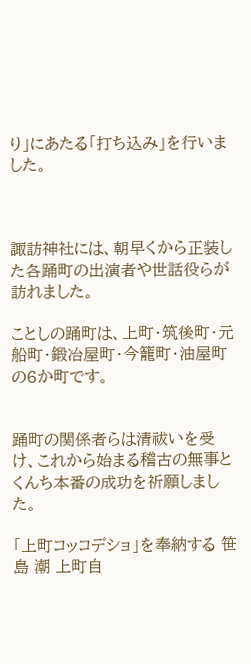り」にあたる「打ち込み」を行いました。



諏訪神社には、朝早くから正装した各踊町の出演者や世話役らが訪れました。

ことしの踊町は、上町・筑後町・元船町・鍛冶屋町・今籠町・油屋町の6か町です。


踊町の関係者らは清祓いを受け、これから始まる稽古の無事とくんち本番の成功を祈願しました。

「上町コッコデショ」を奉納する 笹島 潮 上町自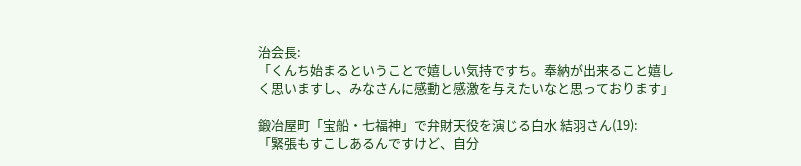治会長:
「くんち始まるということで嬉しい気持ですち。奉納が出来ること嬉しく思いますし、みなさんに感動と感激を与えたいなと思っております」

鍛冶屋町「宝船・七福神」で弁財天役を演じる白水 結羽さん(19):
「緊張もすこしあるんですけど、自分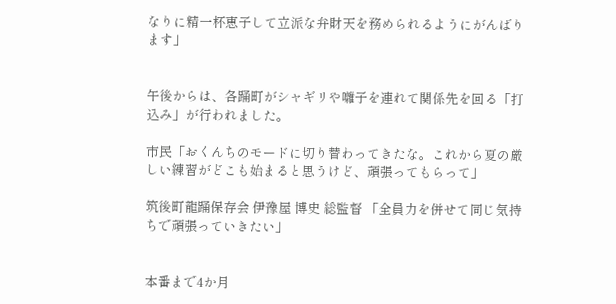なりに精一杯恵子して立派な弁財天を務められるようにがんばります」


午後からは、各踊町がシャギリや囃子を連れて関係先を回る「打込み」が行われました。

市民「おくんちのモードに切り替わってきたな。これから夏の厳しい練習がどこも始まると思うけど、頑張ってもらって」

筑後町龍踊保存会 伊豫屋 博史 総監督 「全員力を併せて同じ気持ちで頑張っていきたい」


本番まで4か月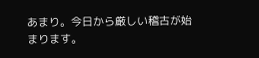あまり。今日から厳しい稽古が始まります。